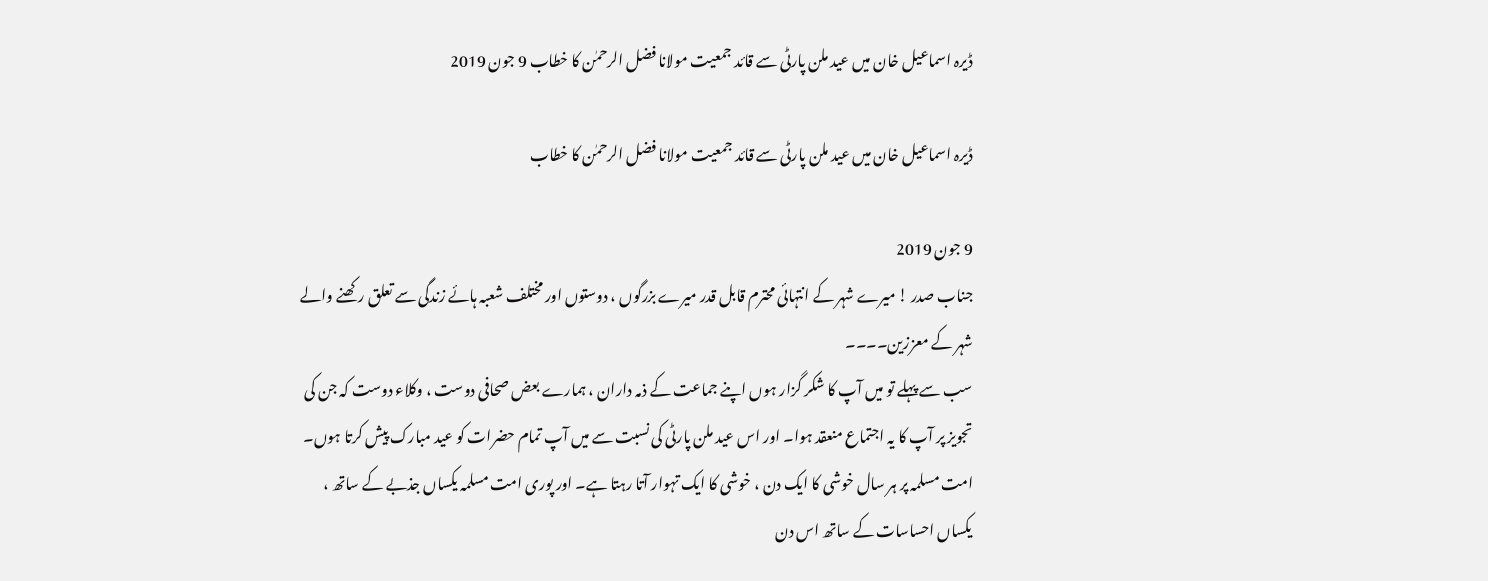ڈیرہ اسماعیل خان میں عید ملن پارٹی سے قائد جمعیت مولانا فضل الرحمٰن کا خطاب 9 جون 2019

ڈیرہ اسماعیل خان میں عید ملن پارٹی سے قائد جمعیت مولانا فضل الرحمٰن کا خطاب

9 جون 2019
جناب صدر ! میرے شہر کے انتہائی محترم قابل قدر میرے بزرگوں ، دوستوں اور مختلف شعبہ ہائے زندگی سے تعلق رکھنے والے شہر کے معززین۔۔۔۔
سب سے پہلے تو میں آپ کا شکر گزار ہوں اپنے جماعت کے ذمہ داران ، ہمارے بعض صحافی دوست ، وکلاء دوست کہ جن کی تجویز پر آپ کا یہ اجتماع منعقد ہوا۔ اور اس عید ملن پارٹی کی نسبت سے میں آپ تمام حضرات کو عید مبارک پیش کرتا ہوں۔
امت مسلمہ پر ہر سال خوشی کا ایک دن ، خوشی کا ایک تہوار آتا رہتا ہے۔ اور پوری امت مسلمہ یکساں جذبے کے ساتھ ، یکساں احساسات کے ساتھ اس دن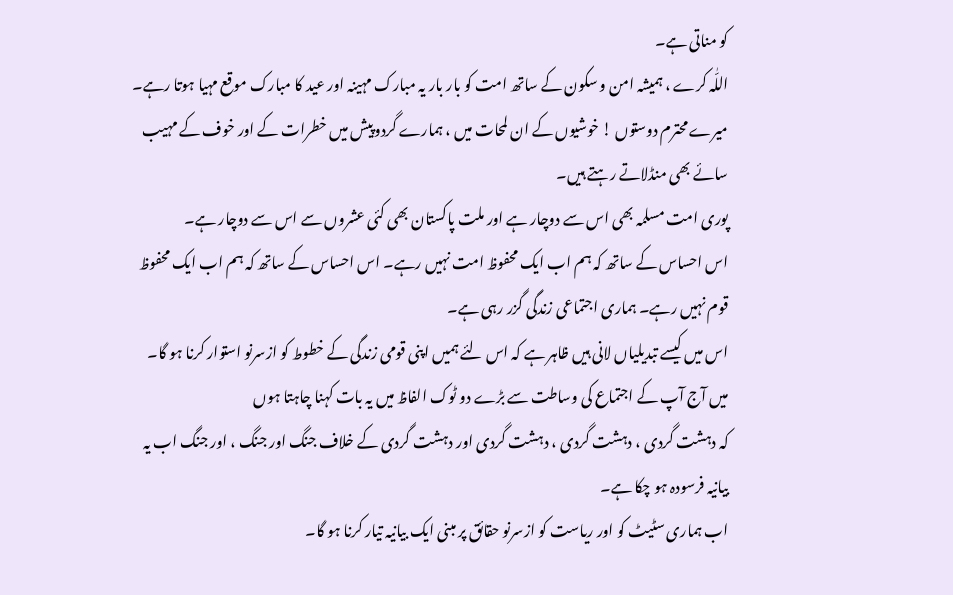کو مناتی ہے۔
اللّٰہ کرے ، ہمیشہ امن و سکون کے ساتھ امت کو بار بار یہ مبارک مہینہ اور عید کا مبارک موقع مہیا ہوتا رہے۔
میرے محترم دوستوں ! خوشیوں کے ان لمحات میں ، ہمارے گردوپیش میں خطرات کے اور خوف کے مہیب سائے بھی منڈلاتے رہتے ہیں۔
پوری امت مسلمہ بھی اس سے دوچار ہے اور ملت پاکستان بھی کئی عشروں سے اس سے دوچار ہے۔
اس احساس کے ساتھ کہ ہم اب ایک محفوظ امت نہیں رہے۔ اس احساس کے ساتھ کہ ہم اب ایک محفوظ قوم نہیں رہے۔ ہماری اجتماعی زندگی گزر رہی ہے۔
اس میں کیسے تبدیلیاں لانی ہیں ظاہر ہے کہ اس لئے ہمیں اپنی قومی زندگی کے خطوط کو ازسرنو استوار کرنا ہو گا۔
میں آج آپ کے اجتماع کی وساطت سے بڑے دو ٹوک الفاظ میں یہ بات کہنا چاہتا ہوں
کہ دہشت گردی ، دہشت گردی ، دہشت گردی اور دہشت گردی کے خلاف جنگ اور جنگ ، اور جنگ اب یہ بیانیہ فرسودہ ہو چکا ہے۔
اب ہماری سٹیٹ کو اور ریاست کو ازسرنو حقائق پر مبنی ایک بیانیہ تیار کرنا ہو گا۔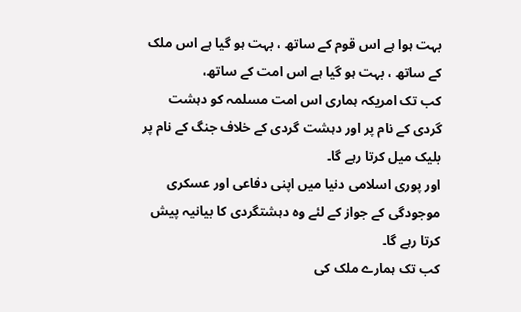بہت ہوا ہے اس قوم کے ساتھ ، بہت ہو گیا ہے اس ملک کے ساتھ ، بہت ہو گیا ہے اس امت کے ساتھ،
کب تک امریکہ ہماری اس امت مسلمہ کو دہشت گردی کے نام پر اور دہشت گردی کے خلاف جنگ کے نام پر بلیک میل کرتا رہے گا۔
اور پوری اسلامی دنیا میں اپنی دفاعی اور عسکری موجودگی کے جواز کے لئے وہ دہشتگردی کا بیانیہ پیش کرتا رہے گا۔
کب تک ہمارے ملک کی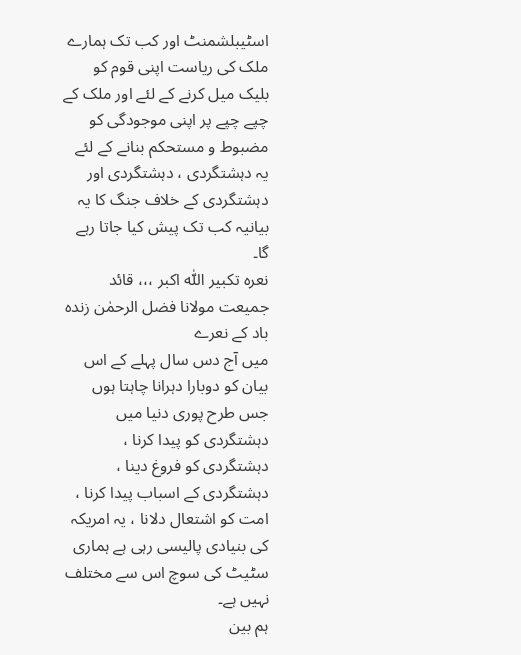اسٹیبلشمنٹ اور کب تک ہمارے ملک کی ریاست اپنی قوم کو بلیک میل کرنے کے لئے اور ملک کے چپے چپے پر اپنی موجودگی کو مضبوط و مستحکم بنانے کے لئے یہ دہشتگردی ، دہشتگردی اور دہشتگردی کے خلاف جنگ کا یہ بیانیہ کب تک پیش کیا جاتا رہے گا۔
نعرہ تکبیر اللّٰہ اکبر ،،، قائد جمیعت مولانا فضل الرحمٰن زندہ باد کے نعرے
میں آج دس سال پہلے کے اس بیان کو دوبارا دہرانا چاہتا ہوں جس طرح پوری دنیا میں دہشتگردی کو پیدا کرنا ، دہشتگردی کو فروغ دینا ، دہشتگردی کے اسباب پیدا کرنا ، امت کو اشتعال دلانا ، یہ امریکہ کی بنیادی پالیسی رہی ہے ہماری سٹیٹ کی سوچ اس سے مختلف نہیں ہے۔
ہم بین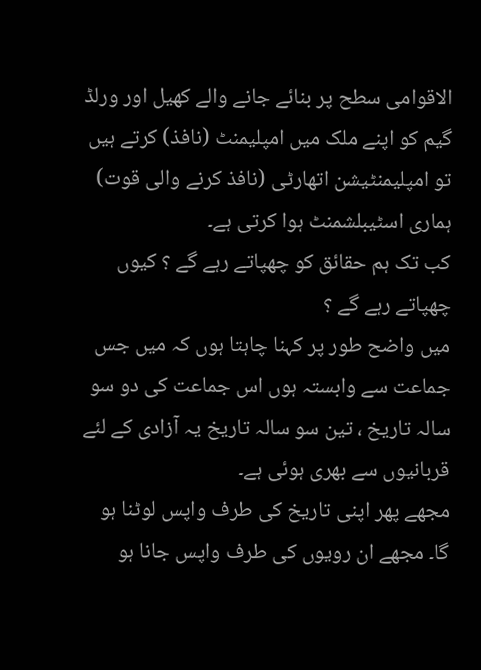الاقوامی سطح پر بنائے جانے والے کھیل اور ورلڈ گیم کو اپنے ملک میں امپلیمنٹ (نافذ) کرتے ہیں تو امپلیمنٹیشن اتھارٹی (نافذ کرنے والی قوت) ہماری اسٹیبلشمنٹ ہوا کرتی ہے۔
کب تک ہم حقائق کو چھپاتے رہے گے ؟ کیوں چھپاتے رہے گے ؟
میں واضح طور پر کہنا چاہتا ہوں کہ میں جس جماعت سے وابستہ ہوں اس جماعت کی دو سو سالہ تاریخ ، تین سو سالہ تاریخ یہ آزادی کے لئے قربانیوں سے بھری ہوئی ہے۔
مجھے پھر اپنی تاریخ کی طرف واپس لوٹنا ہو گا۔ مجھے ان رویوں کی طرف واپس جانا ہو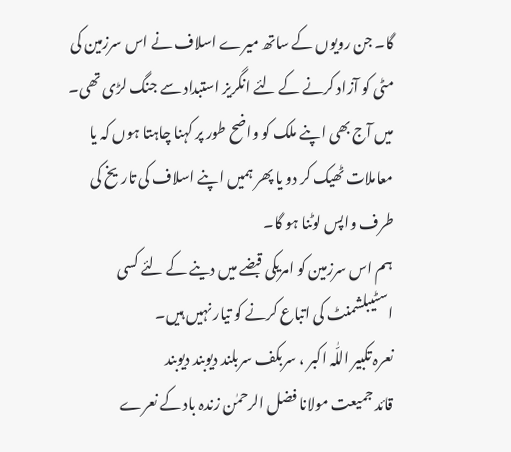گا۔ جن رویوں کے ساتھ میرے اسلاف نے اس سرزمین کی مٹی کو آزاد کرنے کے لئے انگریز استبداد سے جنگ لڑی تھی۔
میں آج بھی اپنے ملک کو واضح طور پر کہنا چاہتا ہوں کہ یا معاملات ٹھیک کر دو یا پھر ہمیں اپنے اسلاف کی تاریخ کی طرف واپس لوٹنا ہو گا۔
ہم اس سرزمین کو امریکی قبضے میں دینے کے لئے کسی اسٹیبلشمنٹ کی اتباع کرنے کو تیار نہیں ہیں۔
نعرہ تکبیر اللّٰہ اکبر ، سربکف سربلند دیوبند دیوبند
قائد جمیعت مولانا فضل الرحمٰن زندہ باد کے نعرے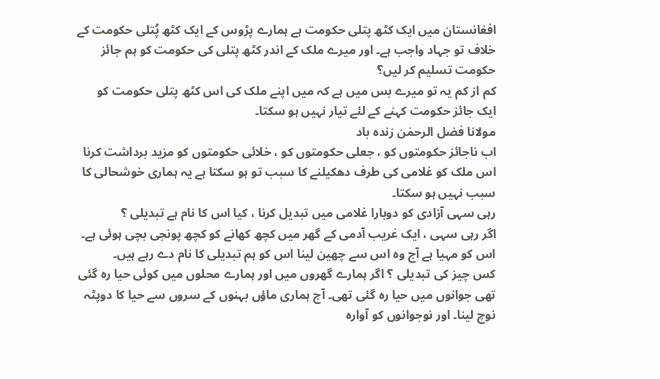افغانستان میں ایک کٹھ پتلی حکومت ہے ہمارے پڑوس کے ایک کٹھ پُتلی حکومت کے خلاف تو جہاد واجب ہے۔ اور میرے ملک کے اندر کٹھ پتلی کی حکومت کو ہم جائز حکومت تسلیم کر لیں؟
کم از کم یہ تو میرے بس میں ہے کہ میں اپنے ملک کی اس کٹھ پتلی حکومت کو ایک جائز حکومت کہنے کے لئے تیار نہیں ہو سکتا۔
مولانا فضل الرحمٰن زندہ باد
اب ناجائز حکومتوں کو ، جعلی حکومتوں کو ، خلائی حکومتوں کو مزید برداشت کرنا اس ملک کو غلامی کی طرف دھکیلنے کا سبب تو ہو سکتا ہے یہ ہماری خوشحالی کا سبب نہیں ہو سکتا۔
رہی سہی آزادی کو دوبارا غلامی میں تبدیل کرنا ، کیا اس کا نام ہے تبدیلی ؟
اگر رہی سہی ، ایک غریب آدمی کے گھر میں کچھ کھانے کو کچھ پونجی بچی ہوئی ہے۔ اس کو مہیا ہے آج وہ اس سے چھین لینا اس کو ہم تبدیلی کا نام دے رہے ہیں۔
کس چیز کی تبدیلی ؟ اگر ہمارے گھروں میں اور ہمارے محلوں میں کوئی حیا رہ گئی تھی جوانوں میں حیا رہ گئی تھی۔ آج ہماری ماؤں بہنوں کے سروں سے حیا کا دوپٹہ نوچ لینا۔ اور نوجوانوں کو آوارہ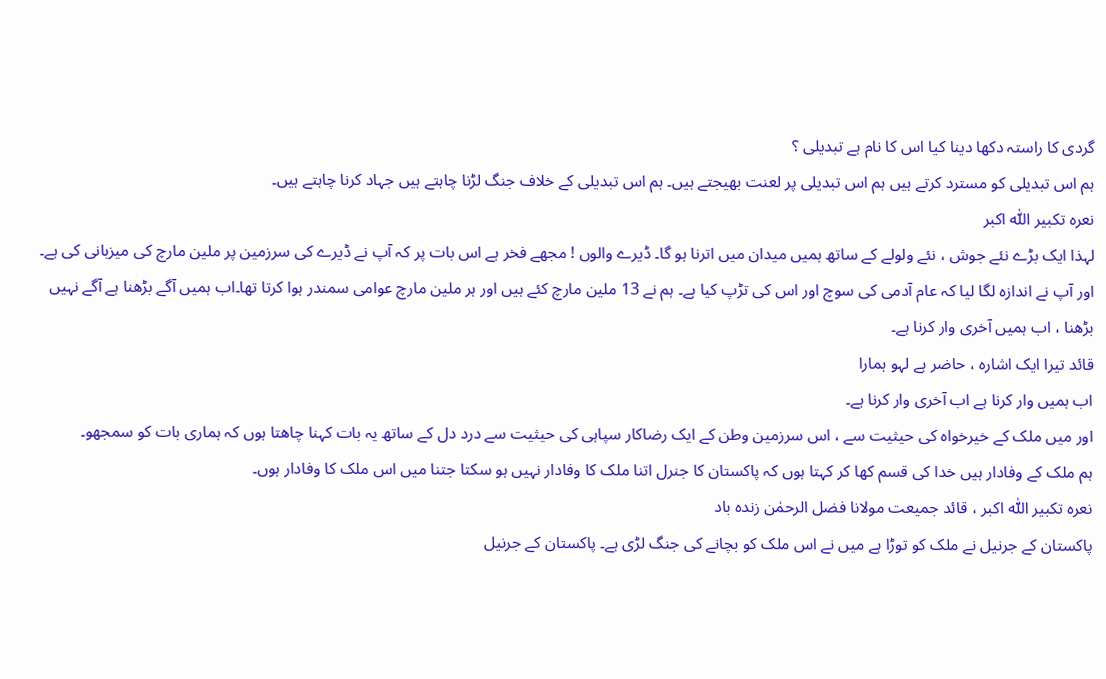گردی کا راستہ دکھا دینا کیا اس کا نام ہے تبدیلی ؟
ہم اس تبدیلی کو مسترد کرتے ہیں ہم اس تبدیلی پر لعنت بھیجتے ہیں۔ ہم اس تبدیلی کے خلاف جنگ لڑنا چاہتے ہیں جہاد کرنا چاہتے ہیں۔
نعرہ تکبیر اللّٰہ اکبر
لہذا ایک بڑے نئے جوش ، نئے ولولے کے ساتھ ہمیں میدان میں اترنا ہو گا۔ ڈیرے والوں ! مجھے فخر ہے اس بات پر کہ آپ نے ڈیرے کی سرزمین پر ملین مارچ کی میزبانی کی ہے۔
اور آپ نے اندازہ لگا لیا کہ عام آدمی کی سوچ اور اس کی تڑپ کیا ہے۔ ہم نے 13 ملین مارچ کئے ہیں اور ہر ملین مارچ عوامی سمندر ہوا کرتا تھا۔اب ہمیں آگے بڑھنا ہے آگے نہیں بڑھنا ، اب ہمیں آخری وار کرنا ہے۔
قائد تیرا ایک اشارہ ، حاضر ہے لہو ہمارا
اب ہمیں وار کرنا ہے اب آخری وار کرنا ہے۔
اور میں ملک کے خیرخواہ کی حیثیت سے ، اس سرزمین وطن کے ایک رضاکار سپاہی کی حیثیت سے درد دل کے ساتھ یہ بات کہنا چاھتا ہوں کہ ہماری بات کو سمجھو۔
ہم ملک کے وفادار ہیں خدا کی قسم کھا کر کہتا ہوں کہ پاکستان کا جنرل اتنا ملک کا وفادار نہیں ہو سکتا جتنا میں اس ملک کا وفادار ہوں۔
نعرہ تکبیر اللّٰہ اکبر ، قائد جمیعت مولانا فضل الرحمٰن زندہ باد
پاکستان کے جرنیل نے ملک کو توڑا ہے میں نے اس ملک کو بچانے کی جنگ لڑی ہے۔ پاکستان کے جرنیل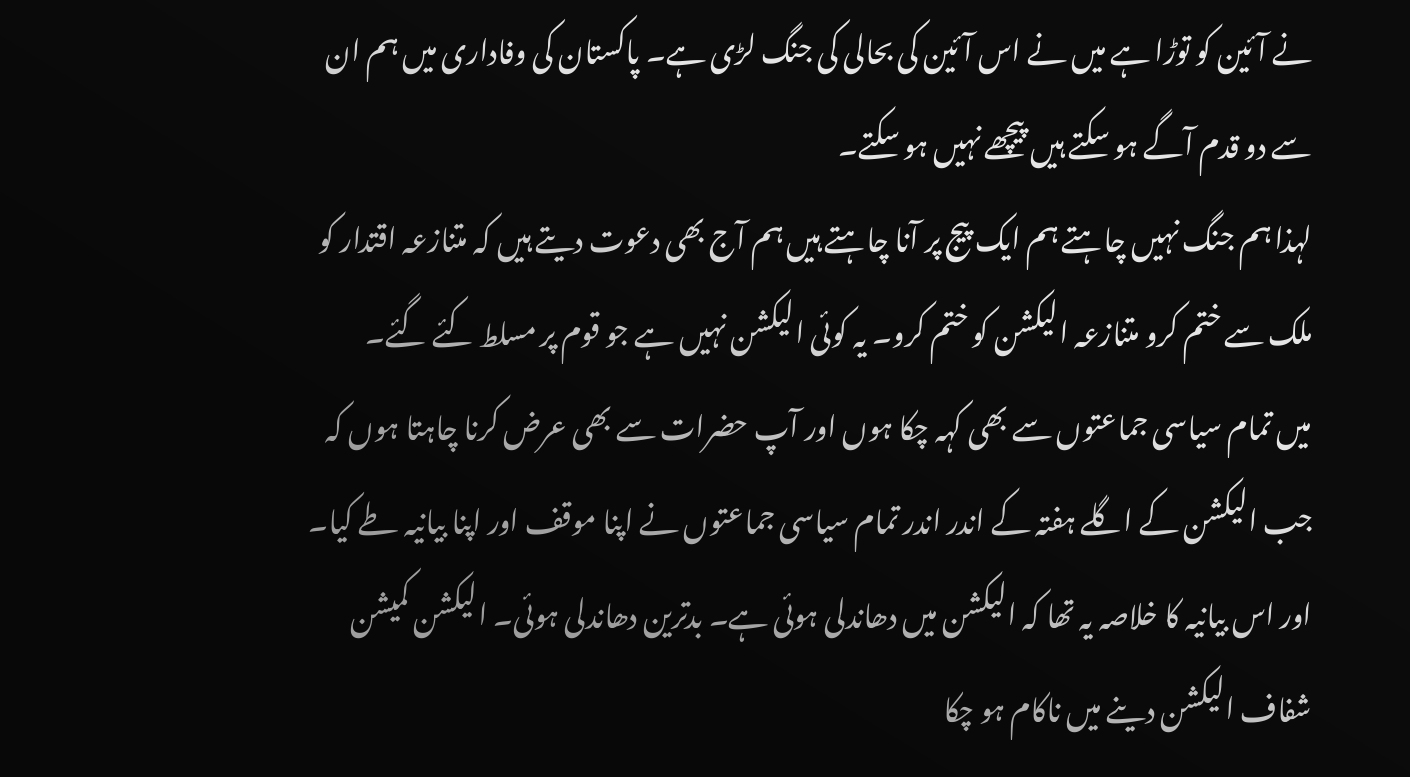نے آئین کو توڑا ہے میں نے اس آئین کی بحالی کی جنگ لڑی ہے۔ پاکستان کی وفاداری میں ہم ان سے دو قدم آگے ہو سکتے ہیں پیچھے نہیں ہو سکتے۔
لہذا ہم جنگ نہیں چاہتے ہم ایک پیج پر آنا چاہتے ہیں ہم آج بھی دعوت دیتے ہیں کہ متنازعہ اقتدار کو ملک سے ختم کرو متنازعہ الیکشن کو ختم کرو۔ یہ کوئی الیکشن نہیں ہے جو قوم پر مسلط کئے گئے۔
میں تمام سیاسی جماعتوں سے بھی کہہ چکا ہوں اور آپ حضرات سے بھی عرض کرنا چاہتا ہوں کہ جب الیکشن کے اگلے ہفتہ کے اندر اندر تمام سیاسی جماعتوں نے اپنا موقف اور اپنا بیانیہ طے کیا۔
اور اس بیانیہ کا خلاصہ یہ تھا کہ الیکشن میں دھاندلی ہوئی ہے۔ بدترین دھاندلی ہوئی۔ الیکشن کمیشن شفاف الیکشن دینے میں ناکام ہو چکا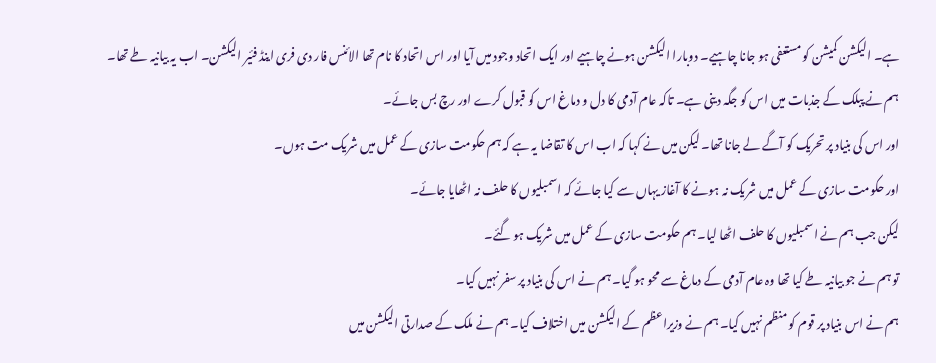ہے۔ الیکشن کمیشن کو مستعفی ہو جانا چاہیے۔ دوبارا الیکشن ہونے چاہیے اور ایک اتحاد وجود میں آیا اور اس اتحاد کا نام تھا الائنس فار دی فری اینڈ فئیر الیکشن۔ اب یہ بیانیہ طے تھا۔
ہم نے پبلک کے جذبات میں اس کو جگہ دینی ہے۔ تاکہ عام آدمی کا دل و دماغ اس کو قبول کرے اور رچ بس جائے۔
اور اس کی بنیاد پر تحریک کو آگے لے جانا تھا۔ لیکن میں نے کہا کہ اب اس کا تقاضا یہ ہے کہ ہم حکومت سازی کے عمل میں شریک مت ہوں۔
اور حکومت سازی کے عمل میں شریک نہ ہونے کا آغاز یہاں سے کیا جائے کہ اسمبلیوں کا حلف نہ اٹھایا جائے۔
لیکن جب ہم نے اسمبلیوں کا حلف اٹھا لیا۔ ہم حکومت سازی کے عمل میں شریک ہو گئے۔
تو ہم نے جو بیانیہ طے کیا تھا وہ عام آدمی کے دماغ سے محو ہو گیا۔ ہم نے اس کی بنیاد پر سفر نہیں کیا۔
ہم نے اس بنیاد پر قوم کو منظم نہیں کیا۔ ہم نے وزیراعظم کے الیکشن میں اختلاف کیا۔ ہم نے ملک کے صدارتی الیکشن میں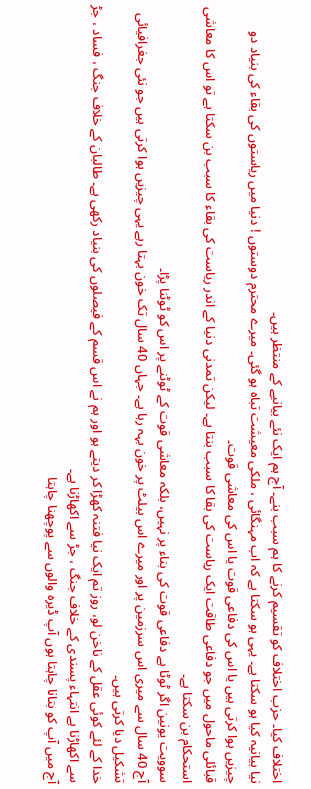اختلاف کیا۔ حزب اختلاف کو تقسیم کرنے کا ہم سبب بنے۔ آج ہم ایک نئے بیانیے کے منتظر ہیں۔
نیا بیانیہ کیا ہو سکتا ہے۔ یہی ہو سکتا ہے کہ اب مہنگائی ، ملکی معیشت تباہ ہو گئی۔ میرے محترم دوستوں ! دنیا میں ریاستوں کی بقاء کی بنیاد دو چیزیں ہوا کرتی ہیں یا اس کی دفاعی قوت یا اس کی معاشی قوت۔
قبائلی ماحول میں جو دفاعی طاقت ایک ریاست کی بقا کا سبب بنتا ہے۔ لیکن تمدنی دنیا کے اندر ریاست کی بقاء کا سبب بن سکتا ہے تو اس کا معاشی استحکام بن سکتا ہے۔
سوویت یونین اگر ٹوٹا ہے دفاعی قوت کی بناء پر نہیں، بلکہ معاشی قوت کے ٹوٹنے پر اس کو ٹوٹنا پڑا۔
آج 40 سال سے میری اس سرزمین پر اور میرے اس بیلٹ پر خون بہہ رہا ہے۔ جہاں 40 سال تک خون بہتا رہے یہی چیزیں ہوا کرتی ہیں جو نئی جغرافیائی تشکیل دیا کرتی ہیں۔
خدا کے لئے کوئی عقل کے ناخن لو، روز تم ایک نیا فتنہ کھڑا کر دیتے ہو اور ہم نے اس قسم کے فیصلوں کی بنیاد رکھی ہے۔ طالبان کے خلاف جنگ ، فساد ، جڑ سے اکھاڑنا ہے انتہاء پسندی کے خلاف جنگ ، جڑ سے اکھاڑنا ہے۔
آج میں آپ کو بتانا چاہتا ہوں آپ ڈیرہ والوں سے پوچھنا چاہتا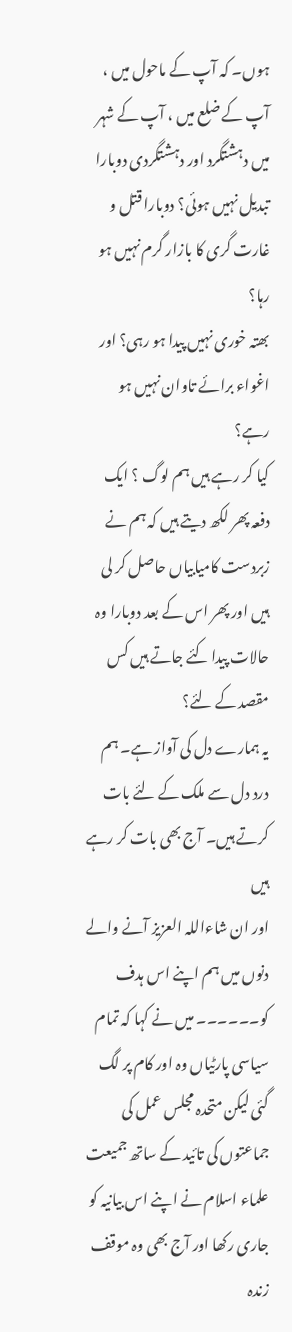ہوں۔ کہ آپ کے ماحول میں ، آپ کے ضلع میں ، آپ کے شہر میں دہشتگرد اور دہشتگردی دوبارا تبدیل نہیں ہوئی؟ دوبارا قتل و غارت گری کا بازار گرم نہیں ہو رہا؟
بھتہ خوری نہیں پیدا ہو رہی؟ اور اغواء برائے تاوان نہیں ہو رہے؟
کیا کر رہے ہیں ہم لوگ ؟ ایک دفعہ پھر لکھ دیتے ہیں کہ ہم نے زبردست کامیابیاں حاصل کر لی ہیں اور پھر اس کے بعد دوبارا وہ حالات پیدا کئے جاتے ہیں کس مقصد کے لئے؟
یہ ہمارے دل کی آواز ہے۔ ہم درد دل سے ملک کے لئے بات کرتے ہیں۔ آج بھی بات کر رہے ہیں
اور ان شاءاللہ العزیز آنے والے دنوں میں ہم اپنے اس ہدف کو۔۔۔۔۔۔ میں نے کہا کہ تمام سیاسی پارٹیاں وہ اور کام پر لگ گئی لیکن متحدہ مجلس عمل کی جماعتوں کی تائید کے ساتھ جمیعت علماء اسلام نے اپنے اس بیانیہ کو جاری رکھا اور آج بھی وہ موقف زندہ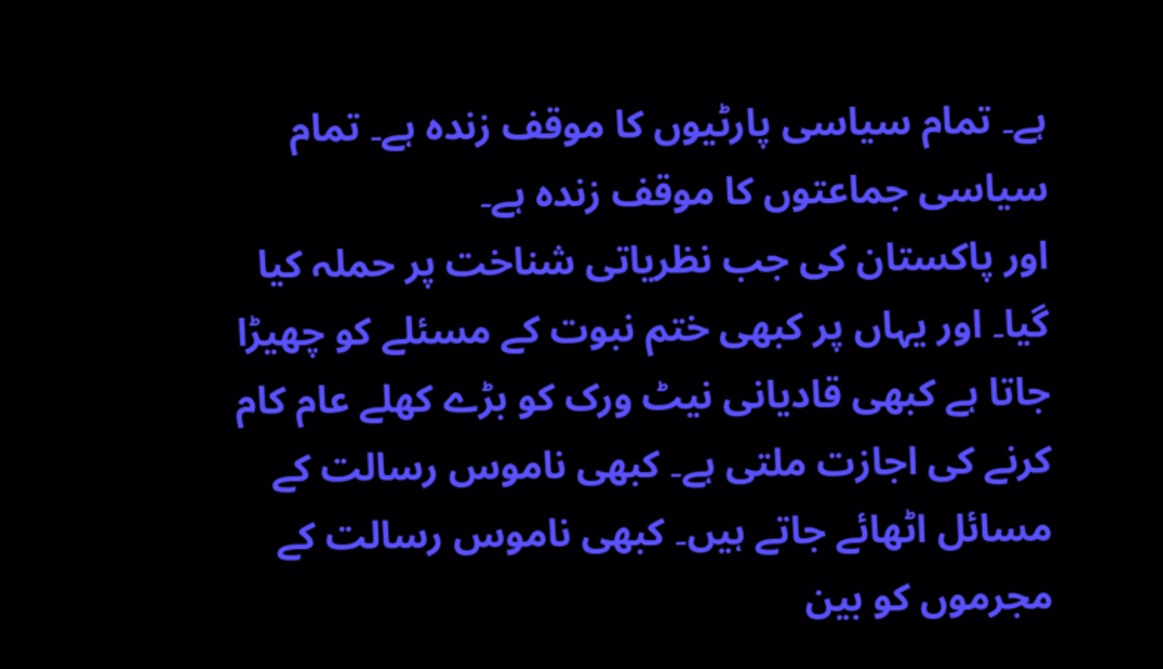ہے۔ تمام سیاسی پارٹیوں کا موقف زندہ ہے۔ تمام سیاسی جماعتوں کا موقف زندہ ہے۔
اور پاکستان کی جب نظریاتی شناخت پر حملہ کیا گیا۔ اور یہاں پر کبھی ختم نبوت کے مسئلے کو چھیڑا جاتا ہے کبھی قادیانی نیٹ ورک کو بڑے کھلے عام کام کرنے کی اجازت ملتی ہے۔ کبھی ناموس رسالت کے مسائل اٹھائے جاتے ہیں۔ کبھی ناموس رسالت کے مجرموں کو بین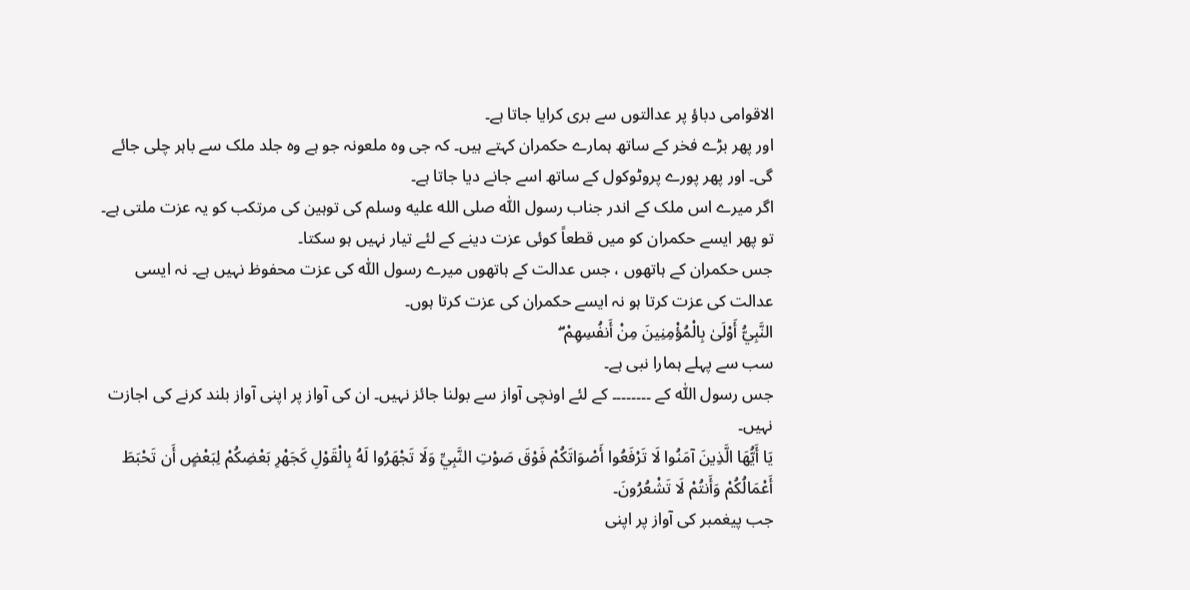الاقوامی دباؤ پر عدالتوں سے بری کرایا جاتا ہے۔
اور پھر بڑے فخر کے ساتھ ہمارے حکمران کہتے ہیں۔ کہ جی وہ ملعونہ جو ہے وہ جلد ملک سے باہر چلی جائے گی۔ اور پھر پورے پروٹوکول کے ساتھ اسے جانے دیا جاتا ہے۔
اگر میرے اس ملک کے اندر جناب رسول اللّٰہ صلى الله عليه وسلم کی توہین کی مرتکب کو یہ عزت ملتی ہے۔ تو پھر ایسے حکمران کو میں قطعاً کوئی عزت دینے کے لئے تیار نہیں ہو سکتا۔
جس حکمران کے ہاتھوں ، جس عدالت کے ہاتھوں میرے رسول اللّٰہ کی عزت محفوظ نہیں ہے۔ نہ ایسی عدالت کی عزت کرتا ہو نہ ایسے حکمران کی عزت کرتا ہوں۔
النَّبِيُّ أَوْلَىٰ بِالْمُؤْمِنِينَ مِنْ أَنفُسِهِمْ ۖ
سب سے پہلے ہمارا نبی ہے۔
جس رسول اللّٰہ کے ۔۔۔۔۔۔۔۔ کے لئے اونچی آواز سے بولنا جائز نہیں۔ ان کی آواز پر اپنی آواز بلند کرنے کی اجازت نہیں۔
يَا أَيُّهَا الَّذِينَ آمَنُوا لَا تَرْفَعُوا أَصْوَاتَكُمْ فَوْقَ صَوْتِ النَّبِيِّ وَلَا تَجْهَرُوا لَهُ بِالْقَوْلِ كَجَهْرِ بَعْضِكُمْ لِبَعْضٍ أَن تَحْبَطَ أَعْمَالُكُمْ وَأَنتُمْ لَا تَشْعُرُونَ۔
جب پیغمبر کی آواز پر اپنی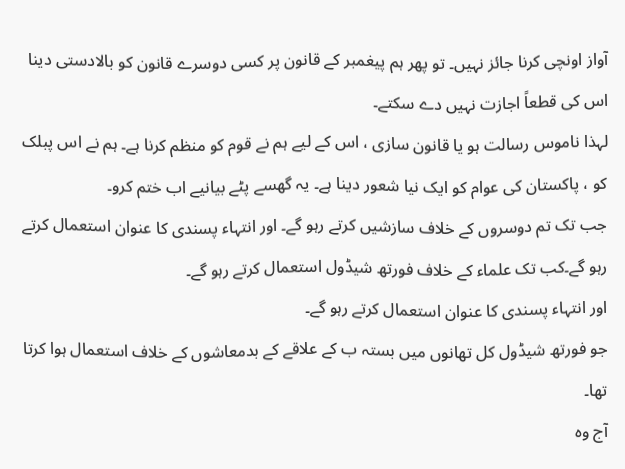آواز اونچی کرنا جائز نہیں۔ تو پھر ہم پیغمبر کے قانون پر کسی دوسرے قانون کو بالادستی دینا اس کی قطعاً اجازت نہیں دے سکتے۔
لہذا ناموس رسالت ہو یا قانون سازی ، اس کے لیے ہم نے قوم کو منظم کرنا ہے۔ ہم نے اس پبلک کو ، پاکستان کی عوام کو ایک نیا شعور دینا ہے۔ یہ گھسے پٹے بیانیے اب ختم کرو۔
جب تک تم دوسروں کے خلاف سازشیں کرتے رہو گے۔ اور انتہاء پسندی کا عنوان استعمال کرتے رہو گے۔کب تک علماء کے خلاف فورتھ شیڈول استعمال کرتے رہو گے۔
اور انتہاء پسندی کا عنوان استعمال کرتے رہو گے۔
جو فورتھ شیڈول کل تھانوں میں بستہ ب کے علاقے کے بدمعاشوں کے خلاف استعمال ہوا کرتا تھا۔
آج وہ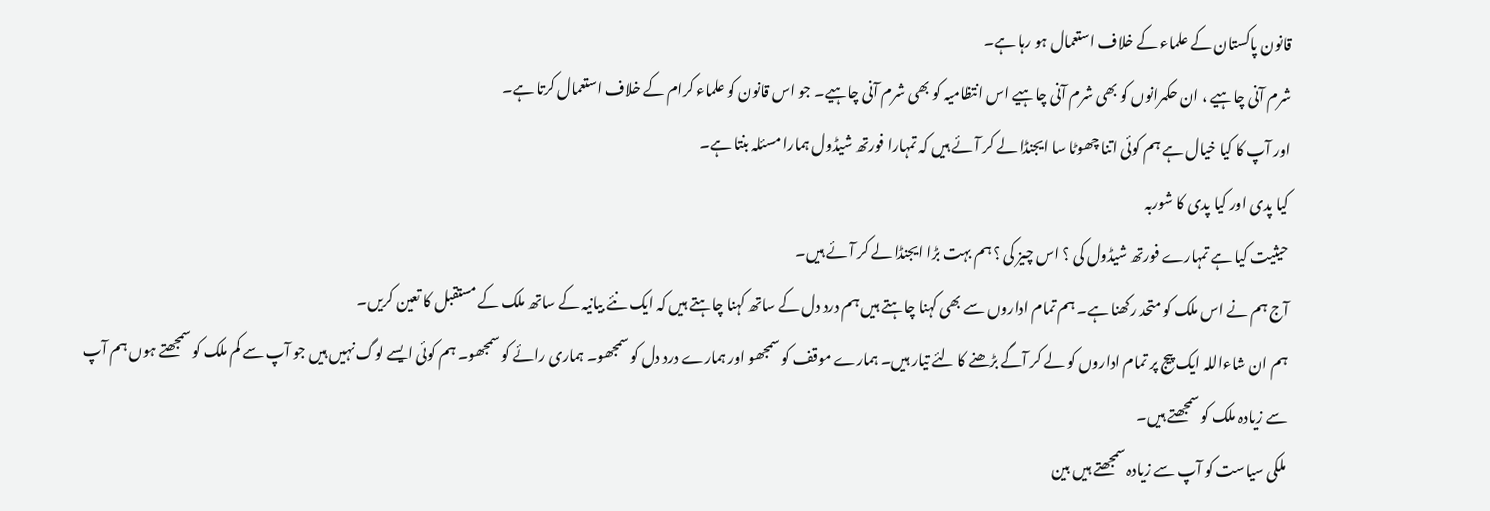قانون پاکستان کے علماء کے خلاف استعمال ہو رہا ہے۔
شرم آنی چاہیے ، ان حکمرانوں کو بھی شرم آنی چاہیے اس انتظامیہ کو بھی شرم آنی چاہیے۔ جو اس قانون کو علماء کرام کے خلاف استعمال کرتا ہے۔
اور آپ کا کیا خیال ہے ہم کوئی اتنا چھوٹا سا ایجنڈا لے کر آئے ہیں کہ تمہارا فورتھ شیڈول ہمارا مسئلہ بنتا ہے۔
کیا پدی اور کیا پدی کا شوربہ
حیثیت کیا ہے تمہارے فورتھ شیڈول کی ؟ اس چیز کی ؟ ہم بہت بڑا ایجنڈا لے کر آئے ہیں۔
آج ہم نے اس ملک کو متحد رکھنا ہے۔ ہم تمام اداروں سے بھی کہنا چاہتے ہیں ہم درد دل کے ساتھ کہنا چاہتے ہیں کہ ایک نئے بیانیہ کے ساتھ ملک کے مستقبل کا تعین کریں۔
ہم ان شاءاللہ ایک پیج پر تمام اداروں کو لے کر آگے بڑھنے کا لئے تیار ہیں۔ ہمارے موقف کو سمجھو اور ہمارے درد دل کو سمجھو۔ ہماری رائے کو سمجھو۔ ہم کوئی ایسے لوگ نہیں ہیں جو آپ سے کم ملک کو سمجھتے ہوں ہم آپ سے زیادہ ملک کو سمجھتے ہیں۔
ملکی سیاست کو آپ سے زیادہ سمجھتے ہیں بین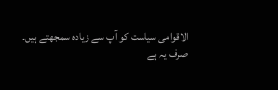الاقوامی سیاست کو آپ سے زیادہ سمجھتے ہیں۔
صرف یہ ہے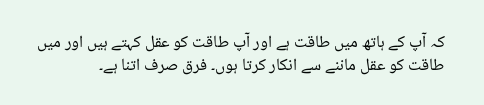کہ آپ کے ہاتھ میں طاقت ہے اور آپ طاقت کو عقل کہتے ہیں اور میں طاقت کو عقل ماننے سے انکار کرتا ہوں۔ فرق صرف اتنا ہے۔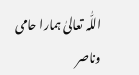اللّٰہ تعالیٰ ہمارا حامی وناصر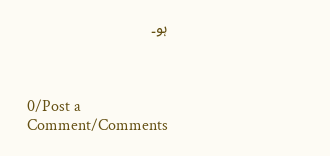ہو۔



0/Post a Comment/Comments